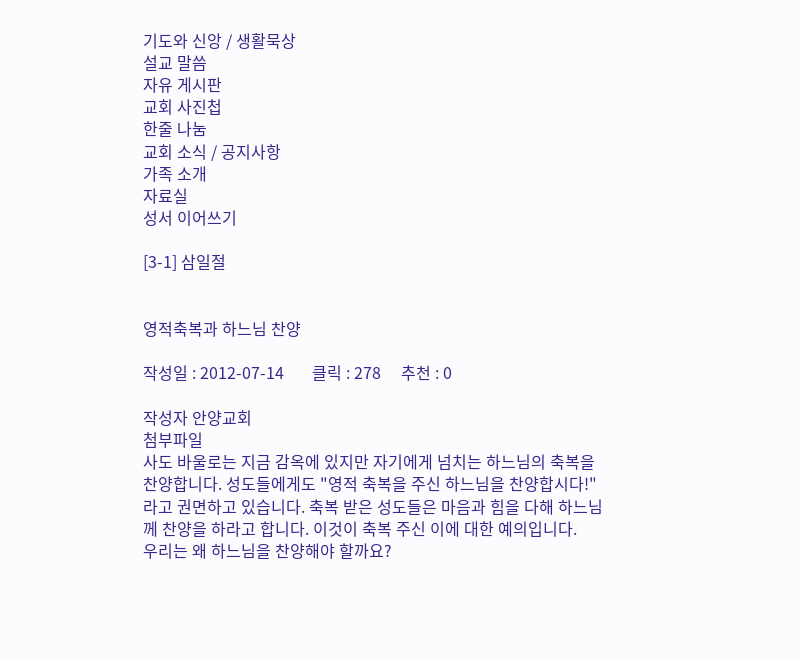기도와 신앙 / 생활묵상
설교 말씀
자유 게시판
교회 사진첩
한줄 나눔
교회 소식 / 공지사항
가족 소개
자료실
성서 이어쓰기

[3-1] 삼일절


영적축복과 하느님 찬양

작성일 : 2012-07-14       클릭 : 278     추천 : 0

작성자 안양교회
첨부파일
사도 바울로는 지금 감옥에 있지만 자기에게 넘치는 하느님의 축복을 찬양합니다. 성도들에게도 "영적 축복을 주신 하느님을 찬양합시다!"라고 권면하고 있습니다. 축복 받은 성도들은 마음과 힘을 다해 하느님께 찬양을 하라고 합니다. 이것이 축복 주신 이에 대한 예의입니다.
우리는 왜 하느님을 찬양해야 할까요?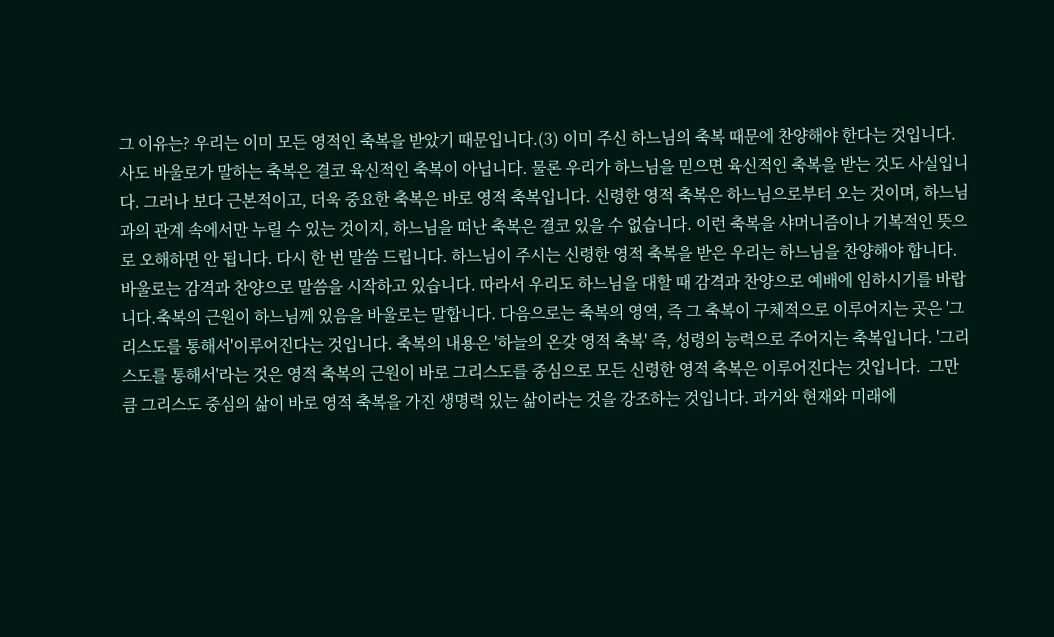그 이유는? 우리는 이미 모든 영적인 축복을 받았기 때문입니다.(3) 이미 주신 하느님의 축복 때문에 찬양해야 한다는 것입니다. 사도 바울로가 말하는 축복은 결코 육신적인 축복이 아닙니다. 물론 우리가 하느님을 믿으면 육신적인 축복을 받는 것도 사실입니다. 그러나 보다 근본적이고, 더욱 중요한 축복은 바로 영적 축복입니다. 신령한 영적 축복은 하느님으로부터 오는 것이며, 하느님과의 관계 속에서만 누릴 수 있는 것이지, 하느님을 떠난 축복은 결코 있을 수 없습니다. 이런 축복을 샤머니즘이나 기복적인 뜻으로 오해하면 안 됩니다. 다시 한 번 말씀 드립니다. 하느님이 주시는 신령한 영적 축복을 받은 우리는 하느님을 찬양해야 합니다. 바울로는 감격과 찬양으로 말씀을 시작하고 있습니다. 따라서 우리도 하느님을 대할 때 감격과 찬양으로 예배에 임하시기를 바랍니다.축복의 근원이 하느님께 있음을 바울로는 말합니다. 다음으로는 축복의 영역, 즉 그 축복이 구체적으로 이루어지는 곳은 '그리스도를 통해서'이루어진다는 것입니다. 축복의 내용은 '하늘의 온갖 영적 축복' 즉, 성령의 능력으로 주어지는 축복입니다. '그리스도를 통해서'라는 것은 영적 축복의 근원이 바로 그리스도를 중심으로 모든 신령한 영적 축복은 이루어진다는 것입니다.  그만큼 그리스도 중심의 삶이 바로 영적 축복을 가진 생명력 있는 삶이라는 것을 강조하는 것입니다. 과거와 현재와 미래에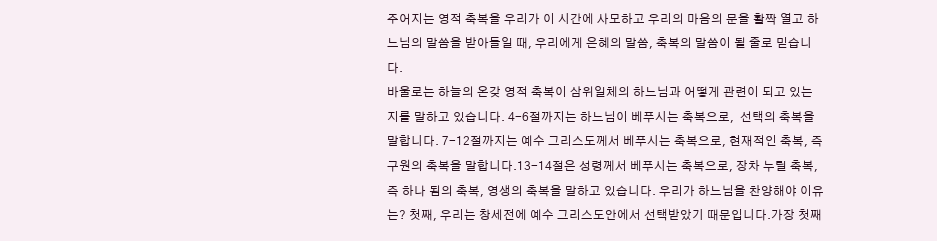주어지는 영적 축복을 우리가 이 시간에 사모하고 우리의 마음의 문을 활짝 열고 하느님의 말씀을 받아들일 때, 우리에게 은혜의 말씀, 축복의 말씀이 될 줄로 믿습니다.
바울로는 하늘의 온갖 영적 축복이 삼위일체의 하느님과 어떻게 관련이 되고 있는 지를 말하고 있습니다. 4-6절까지는 하느님이 베푸시는 축복으로,  선택의 축복을 말합니다. 7-12절까지는 예수 그리스도께서 베푸시는 축복으로, 현재적인 축복, 즉 구원의 축복을 말합니다.13-14절은 성령께서 베푸시는 축복으로, 장차 누릴 축복, 즉 하나 됨의 축복, 영생의 축복을 말하고 있습니다. 우리가 하느님을 찬양해야 이유는? 첫째, 우리는 창세전에 예수 그리스도안에서 선택받았기 때문입니다.가장 첫째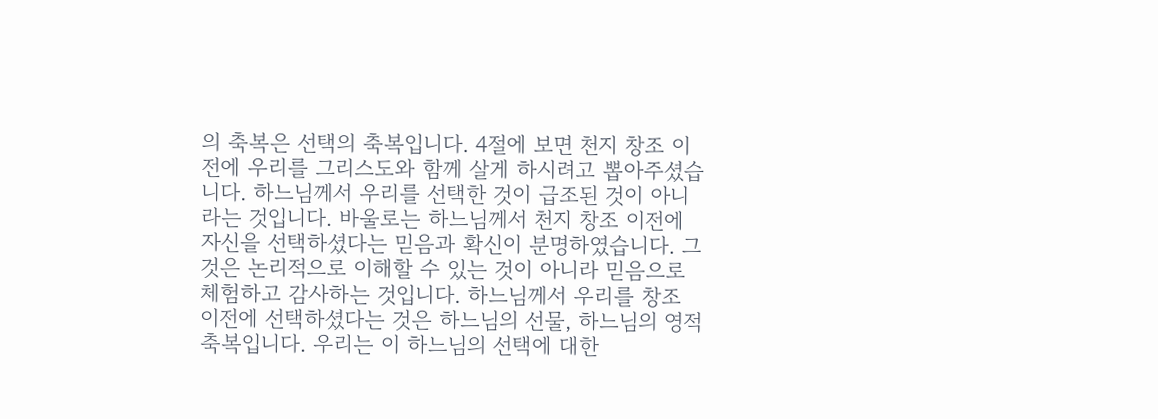의 축복은 선택의 축복입니다. 4절에 보면 천지 창조 이전에 우리를 그리스도와 함께 살게 하시려고 뽑아주셨습니다. 하느님께서 우리를 선택한 것이 급조된 것이 아니라는 것입니다. 바울로는 하느님께서 천지 창조 이전에 자신을 선택하셨다는 믿음과 확신이 분명하였습니다. 그것은 논리적으로 이해할 수 있는 것이 아니라 믿음으로 체험하고 감사하는 것입니다. 하느님께서 우리를 창조 이전에 선택하셨다는 것은 하느님의 선물, 하느님의 영적 축복입니다. 우리는 이 하느님의 선택에 대한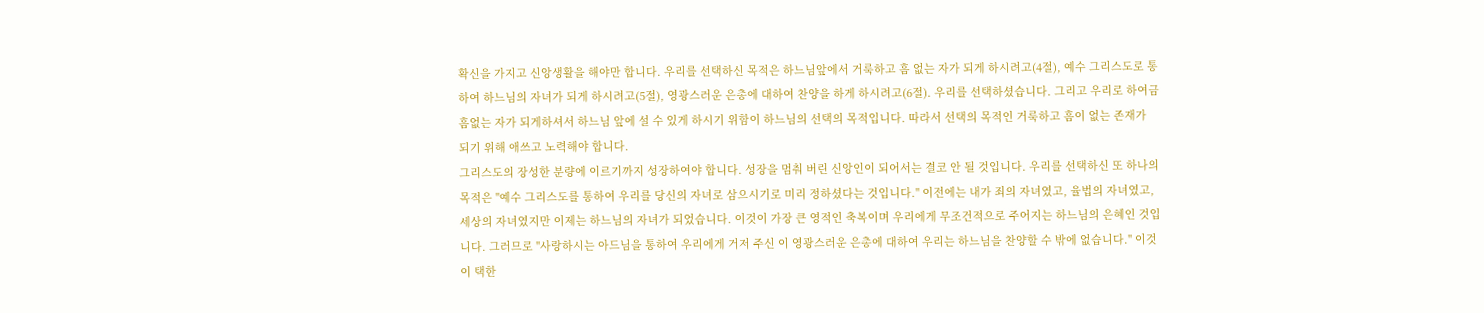확신을 가지고 신앙생활을 해야만 합니다. 우리를 선택하신 목적은 하느님앞에서 거룩하고 흠 없는 자가 되게 하시려고(4절), 예수 그리스도로 통하여 하느님의 자녀가 되게 하시려고(5절), 영광스러운 은총에 대하여 찬양을 하게 하시려고(6절). 우리를 선택하셨습니다. 그리고 우리로 하여금 흠없는 자가 되게하셔서 하느님 앞에 설 수 있게 하시기 위함이 하느님의 선택의 목적입니다. 따라서 선택의 목적인 거룩하고 흠이 없는 존재가 되기 위해 애쓰고 노력해야 합니다.
그리스도의 장성한 분량에 이르기까지 성장하여야 합니다. 성장을 멈춰 버린 신앙인이 되어서는 결코 안 될 것입니다. 우리를 선택하신 또 하나의 목적은 "예수 그리스도를 통하여 우리를 당신의 자녀로 삼으시기로 미리 정하셨다는 것입니다." 이전에는 내가 죄의 자녀였고, 율법의 자녀였고, 세상의 자녀였지만 이제는 하느님의 자녀가 되었습니다. 이것이 가장 큰 영적인 축복이며 우리에게 무조건적으로 주어지는 하느님의 은혜인 것입니다. 그러므로 "사랑하시는 아드님을 통하여 우리에게 거저 주신 이 영광스러운 은총에 대하여 우리는 하느님을 찬양할 수 밖에 없습니다." 이것이 택한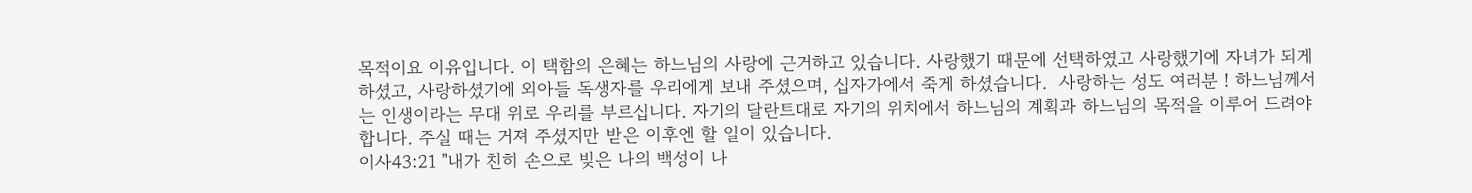목적이요 이유입니다. 이 택함의 은혜는 하느님의 사랑에 근거하고 있습니다. 사랑했기 때문에 선택하였고 사랑했기에 자녀가 되게 하셨고, 사랑하셨기에 외아들 독생자를 우리에게 보내 주셨으며, 십자가에서 죽게 하셨습니다.  사랑하는 성도 여러분 ! 하느님께서는 인생이라는 무대 위로 우리를 부르십니다. 자기의 달란트대로 자기의 위치에서 하느님의 계획과 하느님의 목적을 이루어 드려야 합니다. 주실 때는 거져 주셨지만 받은 이후엔 할 일이 있습니다.
이사43:21 "내가 친히 손으로 빚은 나의 백성이 나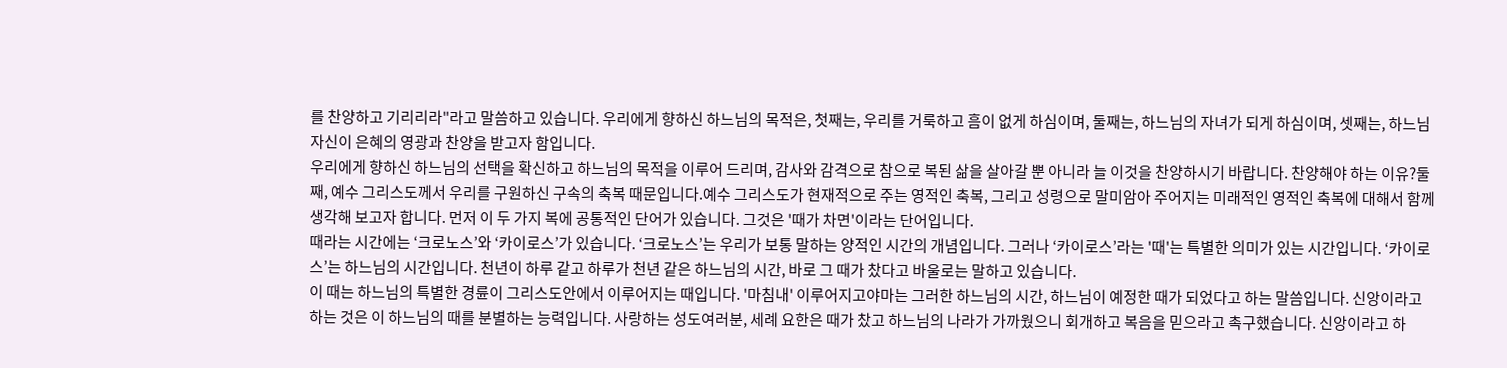를 찬양하고 기리리라"라고 말씀하고 있습니다. 우리에게 향하신 하느님의 목적은, 첫째는, 우리를 거룩하고 흠이 없게 하심이며, 둘째는, 하느님의 자녀가 되게 하심이며, 셋째는, 하느님 자신이 은혜의 영광과 찬양을 받고자 함입니다.
우리에게 향하신 하느님의 선택을 확신하고 하느님의 목적을 이루어 드리며, 감사와 감격으로 참으로 복된 삶을 살아갈 뿐 아니라 늘 이것을 찬양하시기 바랍니다. 찬양해야 하는 이유?둘째, 예수 그리스도께서 우리를 구원하신 구속의 축복 때문입니다.예수 그리스도가 현재적으로 주는 영적인 축복, 그리고 성령으로 말미암아 주어지는 미래적인 영적인 축복에 대해서 함께 생각해 보고자 합니다. 먼저 이 두 가지 복에 공통적인 단어가 있습니다. 그것은 '때가 차면'이라는 단어입니다.
때라는 시간에는 ‘크로노스’와 ‘카이로스’가 있습니다. ‘크로노스’는 우리가 보통 말하는 양적인 시간의 개념입니다. 그러나 ‘카이로스’라는 '때'는 특별한 의미가 있는 시간입니다. ‘카이로스’는 하느님의 시간입니다. 천년이 하루 같고 하루가 천년 같은 하느님의 시간, 바로 그 때가 찼다고 바울로는 말하고 있습니다.
이 때는 하느님의 특별한 경륜이 그리스도안에서 이루어지는 때입니다. '마침내' 이루어지고야마는 그러한 하느님의 시간, 하느님이 예정한 때가 되었다고 하는 말씀입니다. 신앙이라고 하는 것은 이 하느님의 때를 분별하는 능력입니다. 사랑하는 성도여러분, 세례 요한은 때가 찼고 하느님의 나라가 가까웠으니 회개하고 복음을 믿으라고 촉구했습니다. 신앙이라고 하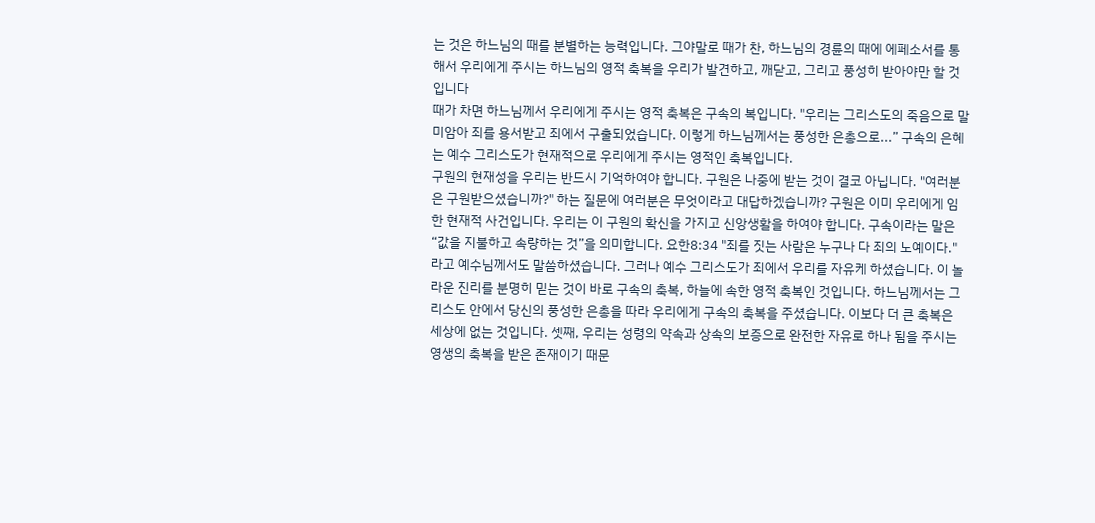는 것은 하느님의 때를 분별하는 능력입니다. 그야말로 때가 찬, 하느님의 경륜의 때에 에페소서를 통해서 우리에게 주시는 하느님의 영적 축복을 우리가 발견하고, 깨닫고, 그리고 풍성히 받아야만 할 것입니다
때가 차면 하느님께서 우리에게 주시는 영적 축복은 구속의 복입니다. "우리는 그리스도의 죽음으로 말미암아 죄를 용서받고 죄에서 구출되었습니다. 이렇게 하느님께서는 풍성한 은총으로...” 구속의 은혜는 예수 그리스도가 현재적으로 우리에게 주시는 영적인 축복입니다.
구원의 현재성을 우리는 반드시 기억하여야 합니다. 구원은 나중에 받는 것이 결코 아닙니다. "여러분은 구원받으셨습니까?" 하는 질문에 여러분은 무엇이라고 대답하겠습니까? 구원은 이미 우리에게 임한 현재적 사건입니다. 우리는 이 구원의 확신을 가지고 신앙생활을 하여야 합니다. 구속이라는 말은 “값을 지불하고 속량하는 것”을 의미합니다. 요한8:34 "죄를 짓는 사람은 누구나 다 죄의 노예이다."라고 예수님께서도 말씀하셨습니다. 그러나 예수 그리스도가 죄에서 우리를 자유케 하셨습니다. 이 놀라운 진리를 분명히 믿는 것이 바로 구속의 축복, 하늘에 속한 영적 축복인 것입니다. 하느님께서는 그리스도 안에서 당신의 풍성한 은총을 따라 우리에게 구속의 축복을 주셨습니다. 이보다 더 큰 축복은 세상에 없는 것입니다. 셋째, 우리는 성령의 약속과 상속의 보증으로 완전한 자유로 하나 됨을 주시는 영생의 축복을 받은 존재이기 때문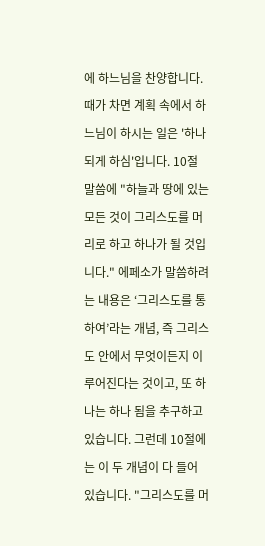에 하느님을 찬양합니다.때가 차면 계획 속에서 하느님이 하시는 일은 '하나되게 하심'입니다. 10절 말씀에 "하늘과 땅에 있는 모든 것이 그리스도를 머리로 하고 하나가 될 것입니다." 에페소가 말씀하려는 내용은 ‘그리스도를 통하여’라는 개념, 즉 그리스도 안에서 무엇이든지 이루어진다는 것이고, 또 하나는 하나 됨을 추구하고 있습니다. 그런데 10절에는 이 두 개념이 다 들어 있습니다. "그리스도를 머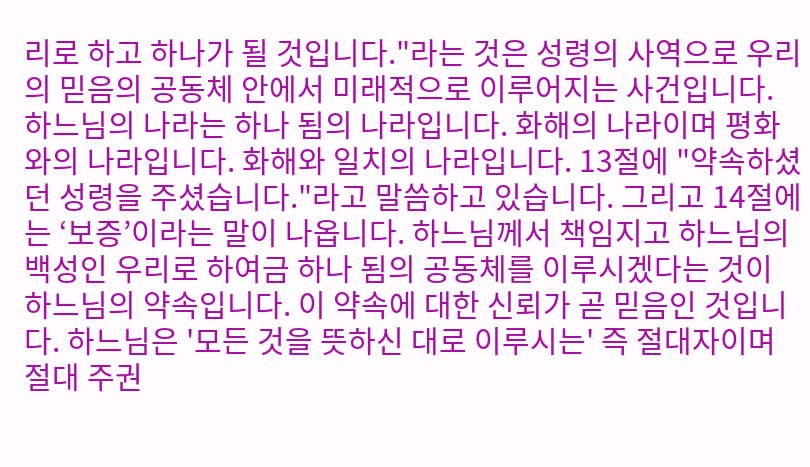리로 하고 하나가 될 것입니다."라는 것은 성령의 사역으로 우리의 믿음의 공동체 안에서 미래적으로 이루어지는 사건입니다. 하느님의 나라는 하나 됨의 나라입니다. 화해의 나라이며 평화와의 나라입니다. 화해와 일치의 나라입니다. 13절에 "약속하셨던 성령을 주셨습니다."라고 말씀하고 있습니다. 그리고 14절에는 ‘보증’이라는 말이 나옵니다. 하느님께서 책임지고 하느님의 백성인 우리로 하여금 하나 됨의 공동체를 이루시겠다는 것이 하느님의 약속입니다. 이 약속에 대한 신뢰가 곧 믿음인 것입니다. 하느님은 '모든 것을 뜻하신 대로 이루시는' 즉 절대자이며 절대 주권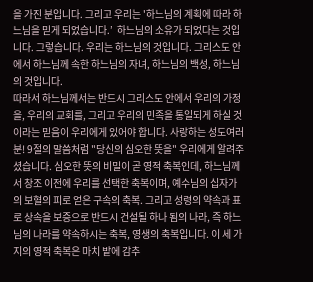을 가진 분입니다. 그리고 우리는 '하느님의 계획에 따라 하느님을 믿게 되었습니다.’  하느님의 소유가 되었다는 것입니다. 그렇습니다. 우리는 하느님의 것입니다. 그리스도 안에서 하느님께 속한 하느님의 자녀, 하느님의 백성, 하느님의 것입니다.
따라서 하느님께서는 반드시 그리스도 안에서 우리의 가정을, 우리의 교회를, 그리고 우리의 민족을 통일되게 하실 것이라는 믿음이 우리에게 있어야 합니다. 사랑하는 성도여러분! 9절의 말씀처럼 "당신의 심오한 뜻을" 우리에게 알려주셨습니다. 심오한 뜻의 비밀이 곧 영적 축복인데, 하느님께서 창조 이전에 우리를 선택한 축복이며, 예수님의 십자가의 보혈의 피로 얻은 구속의 축복. 그리고 성령의 약속과 표로 상속을 보증으로 반드시 건설될 하나 됨의 나라, 즉 하느님의 나라를 약속하시는 축복, 영생의 축복입니다. 이 세 가지의 영적 축복은 마치 밭에 감추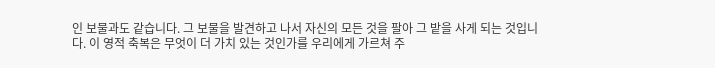인 보물과도 같습니다. 그 보물을 발견하고 나서 자신의 모든 것을 팔아 그 밭을 사게 되는 것입니다. 이 영적 축복은 무엇이 더 가치 있는 것인가를 우리에게 가르쳐 주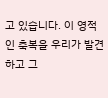고 있습니다. 이 영적인 축복을 우리가 발견하고 그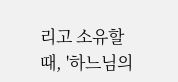리고 소유할 때, '하느님의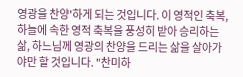영광을 찬양'하게 되는 것입니다. 이 영적인 축복, 하늘에 속한 영적 축복을 풍성히 받아 승리하는 삶, 하느님께 영광의 찬양을 드리는 삶을 살아가야만 할 것입니다. "찬미하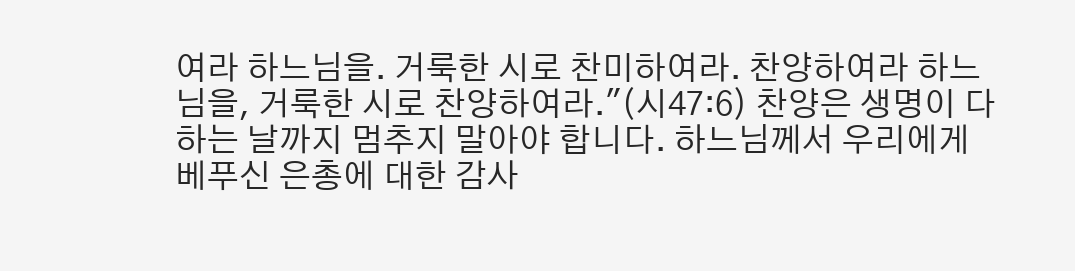여라 하느님을. 거룩한 시로 찬미하여라. 찬양하여라 하느님을, 거룩한 시로 찬양하여라."(시47:6) 찬양은 생명이 다하는 날까지 멈추지 말아야 합니다. 하느님께서 우리에게 베푸신 은총에 대한 감사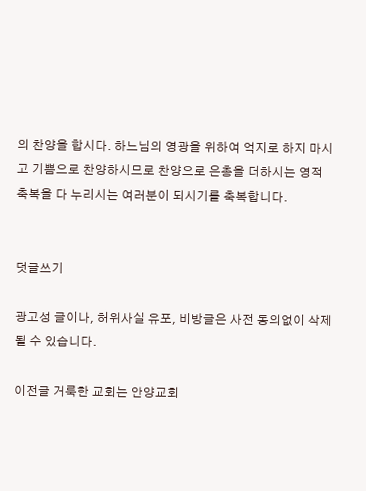의 찬양을 합시다. 하느님의 영광을 위하여 억지로 하지 마시고 기쁨으로 찬양하시므로 찬양으로 은총을 더하시는 영적 축복을 다 누리시는 여러분이 되시기를 축복합니다.


덧글쓰기

광고성 글이나, 허위사실 유포, 비방글은 사전 동의없이 삭제될 수 있습니다.

이전글 거룩한 교회는 안양교회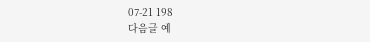07-21 198
다음글 예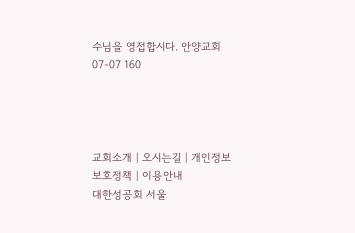수님을 영접합시다. 안양교회 07-07 160




교회소개 | 오시는길 | 개인정보 보호정책 | 이용안내
대한성공회 서울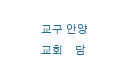교구 안양교회    담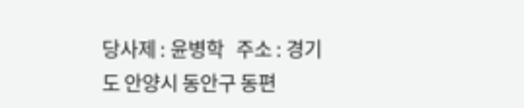당사제 : 윤병학   주소 : 경기도 안양시 동안구 동편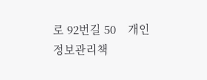로 92번길 50    개인정보관리책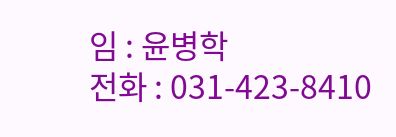임 : 윤병학
전화 : 031-423-8410